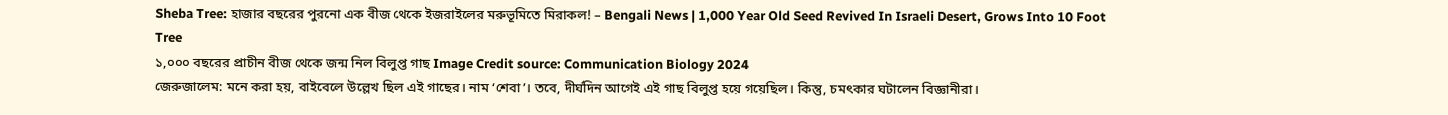Sheba Tree: হাজার বছরের পুরনো এক বীজ থেকে ইজরাইলের মরুভূমিতে মিরাকল! – Bengali News | 1,000 Year Old Seed Revived In Israeli Desert, Grows Into 10 Foot Tree
১,০০০ বছরের প্রাচীন বীজ থেকে জন্ম নিল বিলুপ্ত গাছ Image Credit source: Communication Biology 2024
জেরুজালেম: মনে করা হয়, বাইবেলে উল্লেখ ছিল এই গাছের। নাম ‘শেবা’। তবে, দীর্ঘদিন আগেই এই গাছ বিলুপ্ত হয়ে গয়েছিল। কিন্তু, চমৎকার ঘটালেন বিজ্ঞানীরা।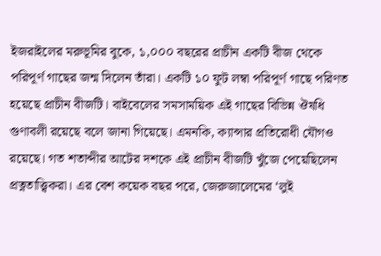ইজরাইলের মরুভূমির বুকে, ১,০০০ বছরের প্রাচীন একটি বীজ থেকে পরিপূর্ণ গাছের জন্ম দিলেন তাঁরা। একটি ১০ ফুট লম্বা পরিপূর্ণ গাছে পরিণত হয়েছে প্রাচীন বীজটি। বাইবেলের সমসাময়িক এই গাছের বিভিন্ন ঔষধি গুণাবলী রয়েছে বলে জানা গিয়েছে। এমনকি, ক্যান্সার প্রতিরোধী যৌগও রয়েছে। গত শতাব্দীর আটের দশকে এই প্রাচীন বীজটি খুঁজে পেয়েছিলেন প্রত্নতাত্ত্বিকরা। এর বেশ কয়েক বছর পরে, জেরুজালেমের ‘লুই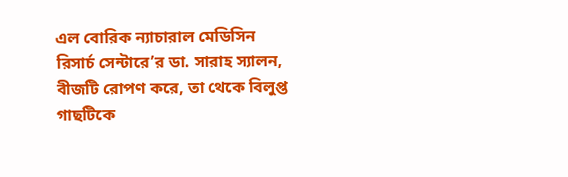এল বোরিক ন্যাচারাল মেডিসিন রিসার্চ সেন্টারে’র ডা. সারাহ স্যালন, বীজটি রোপণ করে, তা থেকে বিলুপ্ত গাছটিকে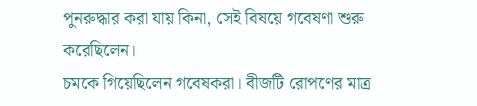পুনরুদ্ধার করা যায় কিনা, সেই বিষয়ে গবেষণা শুরু করেছিলেন।
চমকে গিয়েছিলেন গবেষকরা। বীজটি রোপণের মাত্র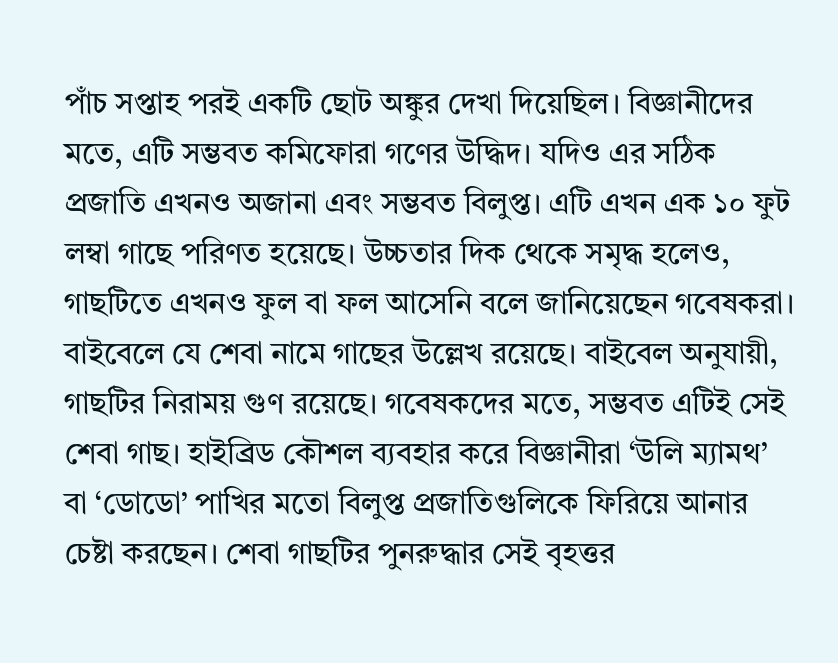পাঁচ সপ্তাহ পরই একটি ছোট অঙ্কুর দেখা দিয়েছিল। বিজ্ঞানীদের মতে, এটি সম্ভবত কমিফোরা গণের উদ্ধিদ। যদিও এর সঠিক প্রজাতি এখনও অজানা এবং সম্ভবত বিলুপ্ত। এটি এখন এক ১০ ফুট লম্বা গাছে পরিণত হয়েছে। উচ্চতার দিক থেকে সমৃদ্ধ হলেও, গাছটিতে এখনও ফুল বা ফল আসেনি বলে জানিয়েছেন গবেষকরা। বাইবেলে যে শেবা নামে গাছের উল্লেখ রয়েছে। বাইবেল অনুযায়ী, গাছটির নিরাময় গুণ রয়েছে। গবেষকদের মতে, সম্ভবত এটিই সেই শেবা গাছ। হাইব্রিড কৌশল ব্যবহার করে বিজ্ঞানীরা ‘উলি ম্যামথ’ বা ‘ডোডো’ পাখির মতো বিলুপ্ত প্রজাতিগুলিকে ফিরিয়ে আনার চেষ্টা করছেন। শেবা গাছটির পুনরুদ্ধার সেই বৃহত্তর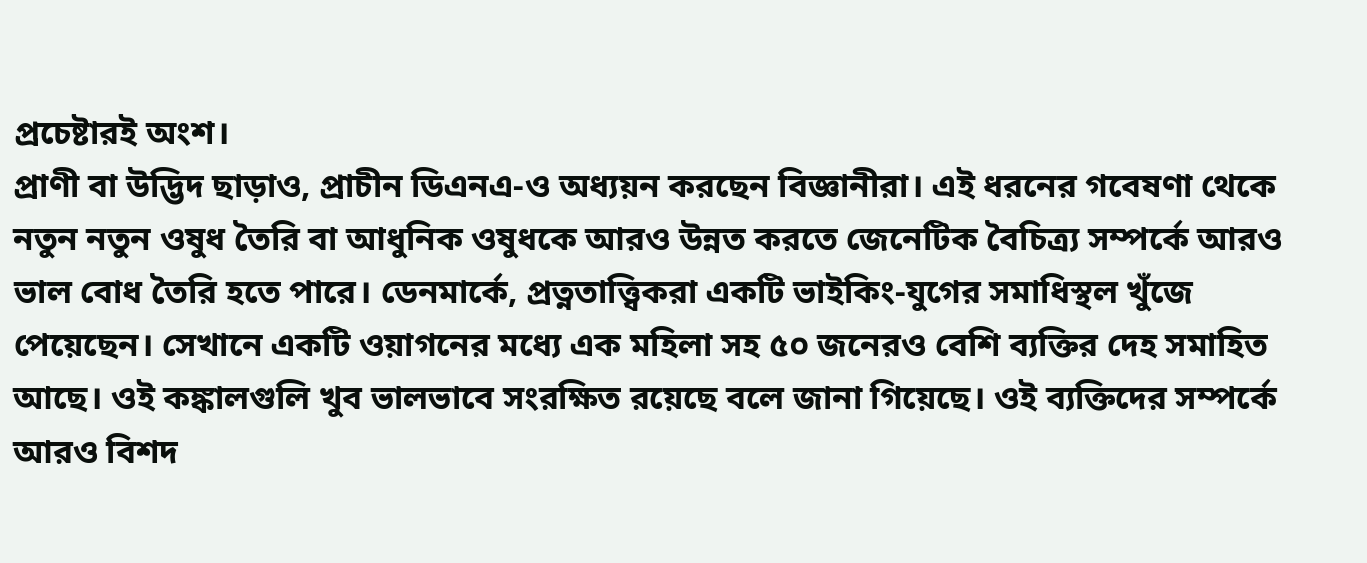প্রচেষ্টারই অংশ।
প্রাণী বা উদ্ভিদ ছাড়াও, প্রাচীন ডিএনএ-ও অধ্যয়ন করছেন বিজ্ঞানীরা। এই ধরনের গবেষণা থেকে নতুন নতুন ওষুধ তৈরি বা আধুনিক ওষুধকে আরও উন্নত করতে জেনেটিক বৈচিত্র্য সম্পর্কে আরও ভাল বোধ তৈরি হতে পারে। ডেনমার্কে, প্রত্নতাত্ত্বিকরা একটি ভাইকিং-যুগের সমাধিস্থল খুঁজে পেয়েছেন। সেখানে একটি ওয়াগনের মধ্যে এক মহিলা সহ ৫০ জনেরও বেশি ব্যক্তির দেহ সমাহিত আছে। ওই কঙ্কালগুলি খুব ভালভাবে সংরক্ষিত রয়েছে বলে জানা গিয়েছে। ওই ব্যক্তিদের সম্পর্কে আরও বিশদ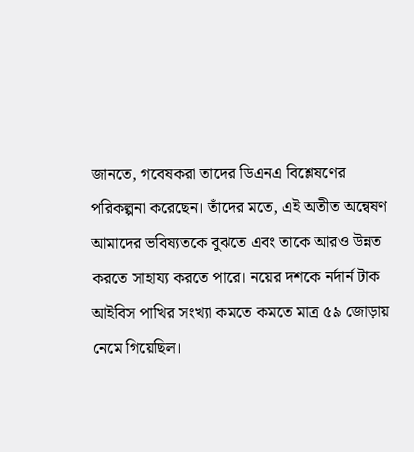জানতে, গবেষকরা তাদের ডিএনএ বিশ্লেষণের পরিকল্পনা করেছেন। তাঁদের মতে, এই অতীত অন্বেষণ আমাদের ভবিষ্যতকে বুঝতে এবং তাকে আরও উন্নত করতে সাহায্য করতে পারে। নয়ের দশকে নর্দার্ন টাক আইবিস পাখির সংখ্যা কমতে কমতে মাত্র ৫৯ জোড়ায় নেমে গিয়েছিল।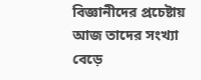বিজ্ঞানীদের প্রচেষ্টায় আজ তাদের সংখ্যা বেড়ে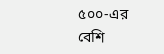৫০০-এর বেশি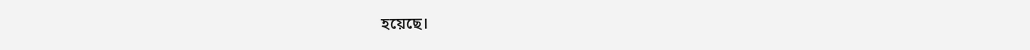হয়েছে।